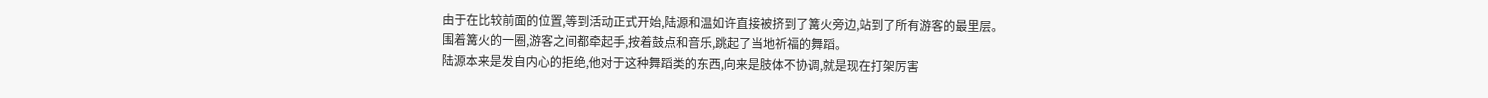由于在比较前面的位置,等到活动正式开始,陆源和温如许直接被挤到了篝火旁边,站到了所有游客的最里层。
围着篝火的一圈,游客之间都牵起手,按着鼓点和音乐,跳起了当地祈福的舞蹈。
陆源本来是发自内心的拒绝,他对于这种舞蹈类的东西,向来是肢体不协调,就是现在打架厉害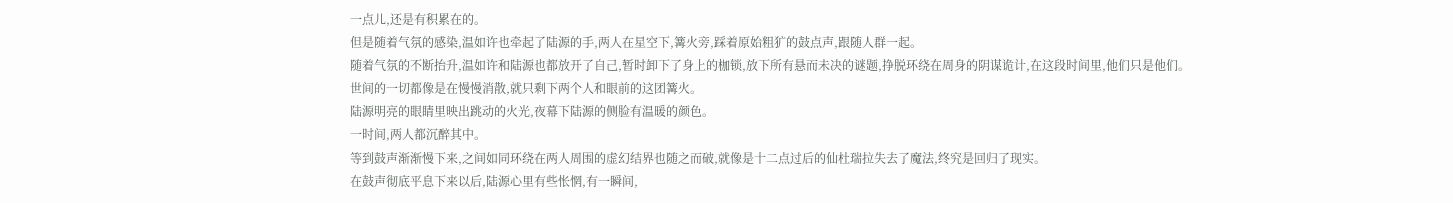一点儿,还是有积累在的。
但是随着气氛的感染,温如许也牵起了陆源的手,两人在星空下,篝火旁,踩着原始粗犷的鼓点声,跟随人群一起。
随着气氛的不断抬升,温如许和陆源也都放开了自己,暂时卸下了身上的枷锁,放下所有悬而未决的谜题,挣脱环绕在周身的阴谋诡计,在这段时间里,他们只是他们。
世间的一切都像是在慢慢消散,就只剩下两个人和眼前的这团篝火。
陆源明亮的眼睛里映出跳动的火光,夜幕下陆源的侧脸有温暖的颜色。
一时间,两人都沉醉其中。
等到鼓声渐渐慢下来,之间如同环绕在两人周围的虚幻结界也随之而破,就像是十二点过后的仙杜瑞拉失去了魔法,终究是回归了现实。
在鼓声彻底平息下来以后,陆源心里有些怅惘,有一瞬间,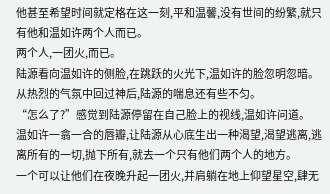他甚至希望时间就定格在这一刻,平和温馨,没有世间的纷繁,就只有他和温如许两个人而已。
两个人,一团火,而已。
陆源看向温如许的侧脸,在跳跃的火光下,温如许的脸忽明忽暗。从热烈的气氛中回过神后,陆源的喘息还有些不匀。
“怎么了?”感觉到陆源停留在自己脸上的视线,温如许问道。
温如许一翕一合的唇瓣,让陆源从心底生出一种渴望,渴望逃离,逃离所有的一切,抛下所有,就去一个只有他们两个人的地方。
一个可以让他们在夜晚升起一团火,并肩躺在地上仰望星空,肆无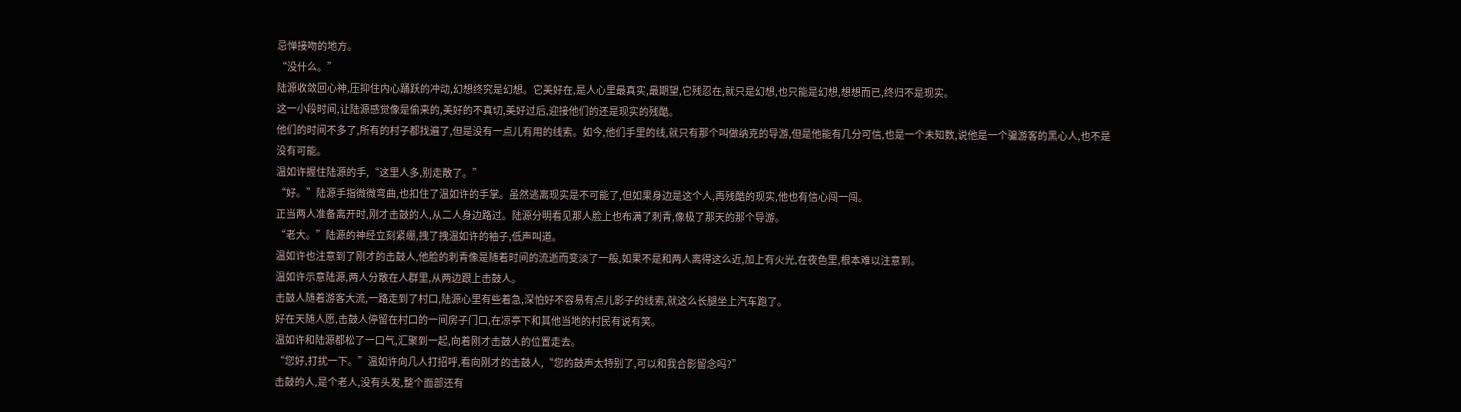忌惮接吻的地方。
“没什么。”
陆源收敛回心神,压抑住内心踊跃的冲动,幻想终究是幻想。它美好在,是人心里最真实,最期望,它残忍在,就只是幻想,也只能是幻想,想想而已,终归不是现实。
这一小段时间,让陆源感觉像是偷来的,美好的不真切,美好过后,迎接他们的还是现实的残酷。
他们的时间不多了,所有的村子都找遍了,但是没有一点儿有用的线索。如今,他们手里的线,就只有那个叫做纳克的导游,但是他能有几分可信,也是一个未知数,说他是一个骗游客的黑心人,也不是没有可能。
温如许握住陆源的手,“这里人多,别走散了。”
“好。”陆源手指微微弯曲,也扣住了温如许的手掌。虽然逃离现实是不可能了,但如果身边是这个人,再残酷的现实,他也有信心闯一闯。
正当两人准备离开时,刚才击鼓的人,从二人身边路过。陆源分明看见那人脸上也布满了刺青,像极了那天的那个导游。
“老大。”陆源的神经立刻紧绷,拽了拽温如许的袖子,低声叫道。
温如许也注意到了刚才的击鼓人,他脸的刺青像是随着时间的流逝而变淡了一般,如果不是和两人离得这么近,加上有火光,在夜色里,根本难以注意到。
温如许示意陆源,两人分散在人群里,从两边跟上击鼓人。
击鼓人随着游客大流,一路走到了村口,陆源心里有些着急,深怕好不容易有点儿影子的线索,就这么长腿坐上汽车跑了。
好在天随人愿,击鼓人停留在村口的一间房子门口,在凉亭下和其他当地的村民有说有笑。
温如许和陆源都松了一口气,汇聚到一起,向着刚才击鼓人的位置走去。
“您好,打扰一下。”温如许向几人打招呼,看向刚才的击鼓人,“您的鼓声太特别了,可以和我合影留念吗?”
击鼓的人,是个老人,没有头发,整个面部还有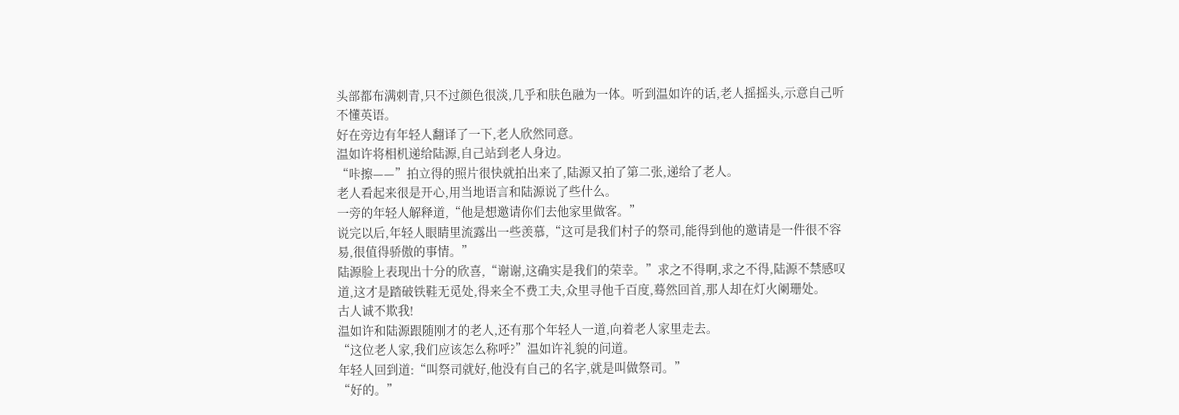头部都布满刺青,只不过颜色很淡,几乎和肤色融为一体。听到温如许的话,老人摇摇头,示意自己听不懂英语。
好在旁边有年轻人翻译了一下,老人欣然同意。
温如许将相机递给陆源,自己站到老人身边。
“咔擦——”拍立得的照片很快就拍出来了,陆源又拍了第二张,递给了老人。
老人看起来很是开心,用当地语言和陆源说了些什么。
一旁的年轻人解释道,“他是想邀请你们去他家里做客。”
说完以后,年轻人眼睛里流露出一些羡慕,“这可是我们村子的祭司,能得到他的邀请是一件很不容易,很值得骄傲的事情。”
陆源脸上表现出十分的欣喜,“谢谢,这确实是我们的荣幸。”求之不得啊,求之不得,陆源不禁感叹道,这才是踏破铁鞋无觅处,得来全不费工夫,众里寻他千百度,蓦然回首,那人却在灯火阑珊处。
古人诚不欺我!
温如许和陆源跟随刚才的老人,还有那个年轻人一道,向着老人家里走去。
“这位老人家,我们应该怎么称呼?”温如许礼貌的问道。
年轻人回到道:“叫祭司就好,他没有自己的名字,就是叫做祭司。”
“好的。”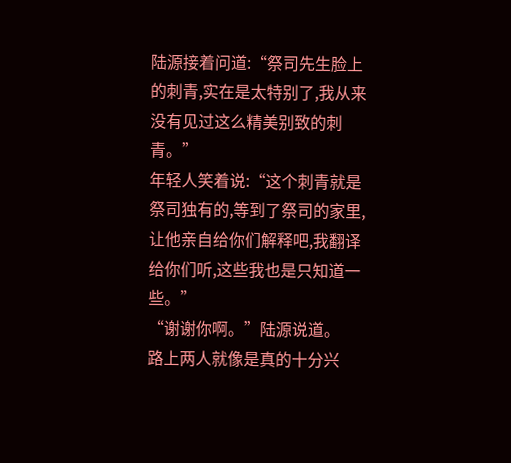陆源接着问道:“祭司先生脸上的刺青,实在是太特别了,我从来没有见过这么精美别致的刺青。”
年轻人笑着说:“这个刺青就是祭司独有的,等到了祭司的家里,让他亲自给你们解释吧,我翻译给你们听,这些我也是只知道一些。”
“谢谢你啊。”陆源说道。
路上两人就像是真的十分兴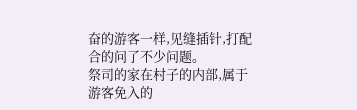奋的游客一样,见缝插针,打配合的问了不少问题。
祭司的家在村子的内部,属于游客免入的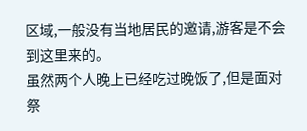区域,一般没有当地居民的邀请,游客是不会到这里来的。
虽然两个人晚上已经吃过晚饭了,但是面对祭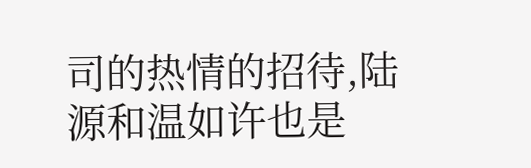司的热情的招待,陆源和温如许也是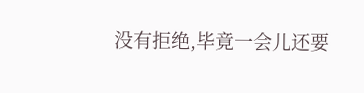没有拒绝,毕竟一会儿还要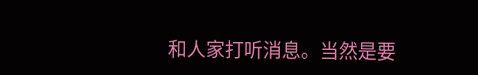和人家打听消息。当然是要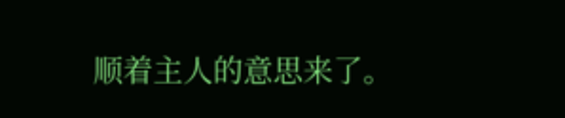顺着主人的意思来了。